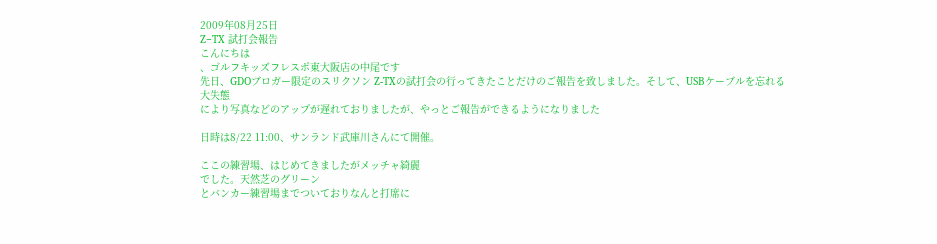2009年08月25日
Z−TX 試打会報告
こんにちは
、ゴルフキッズフレスポ東大阪店の中尾です
先日、GDOブロガー限定のスリクソン Z-TXの試打会の行ってきたことだけのご報告を致しました。そして、USBケーブルを忘れる大失態
により写真などのアップが遅れておりましたが、やっとご報告ができるようになりました

日時は8/22 11:00、サンランド武庫川さんにて開催。

ここの練習場、はじめてきましたがメッチャ綺麗
でした。天然芝のグリーン
とバンカー練習場までついておりなんと打席に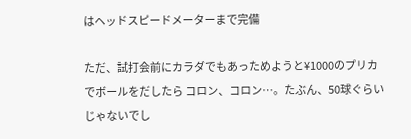はヘッドスピードメーターまで完備

ただ、試打会前にカラダでもあっためようと¥1000のプリカでボールをだしたら コロン、コロン…。たぶん、50球ぐらいじゃないでし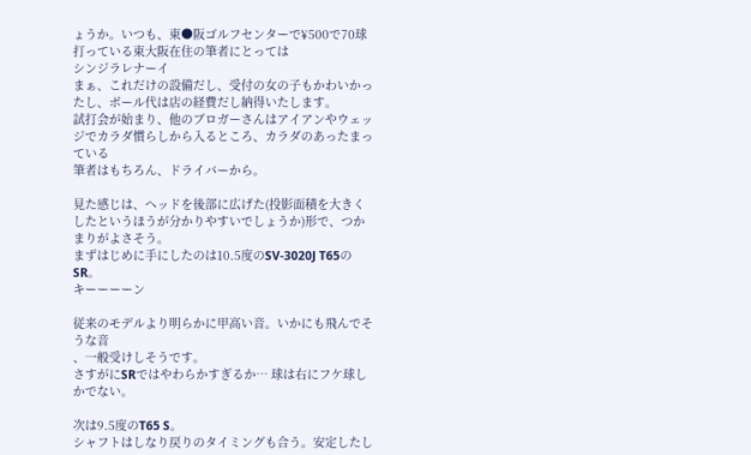ょうか。いつも、東●阪ゴルフセンターで¥500で70球打っている東大阪在住の筆者にとっては
シンジラレナーイ
まぁ、これだけの設備だし、受付の女の子もかわいかったし、ボール代は店の経費だし納得いたします。
試打会が始まり、他のブロガーさんはアイアンやウェッジでカラダ慣らしから入るところ、カラダのあったまっている
筆者はもちろん、ドライバーから。

見た感じは、ヘッドを後部に広げた(投影面積を大きくしたというほうが分かりやすいでしょうか)形で、つかまりがよさそう。
まずはじめに手にしたのは10.5度のSV-3020J T65のSR。
キーーーーン

従来のモデルより明らかに甲高い音。いかにも飛んでそうな音
、一般受けしそうです。
さすがにSRではやわらかすぎるか… 球は右にフケ球しかでない。

次は9.5度のT65 S。
シャフトはしなり戻りのタイミングも合う。安定したし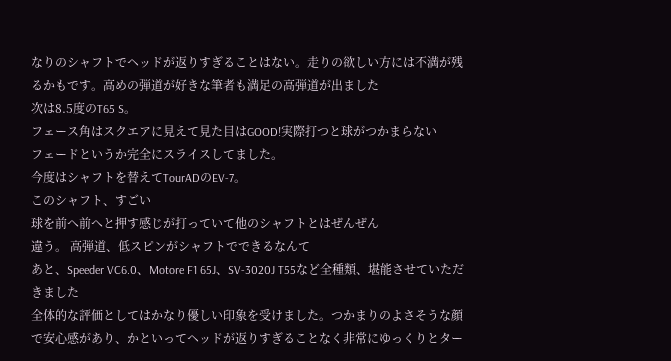なりのシャフトでヘッドが返りすぎることはない。走りの欲しい方には不満が残るかもです。高めの弾道が好きな筆者も満足の高弾道が出ました
次は8.5度のT65 S。
フェース角はスクエアに見えて見た目はGOOD!実際打つと球がつかまらない
フェードというか完全にスライスしてました。
今度はシャフトを替えてTourADのEV-7。
このシャフト、すごい
球を前へ前へと押す感じが打っていて他のシャフトとはぜんぜん
違う。 高弾道、低スピンがシャフトでできるなんて
あと、Speeder VC6.0、Motore F1 65J、SV-3020J T55など全種類、堪能させていただきました
全体的な評価としてはかなり優しい印象を受けました。つかまりのよさそうな顔で安心感があり、かといってヘッドが返りすぎることなく非常にゆっくりとター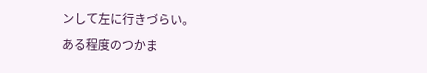ンして左に行きづらい。
ある程度のつかま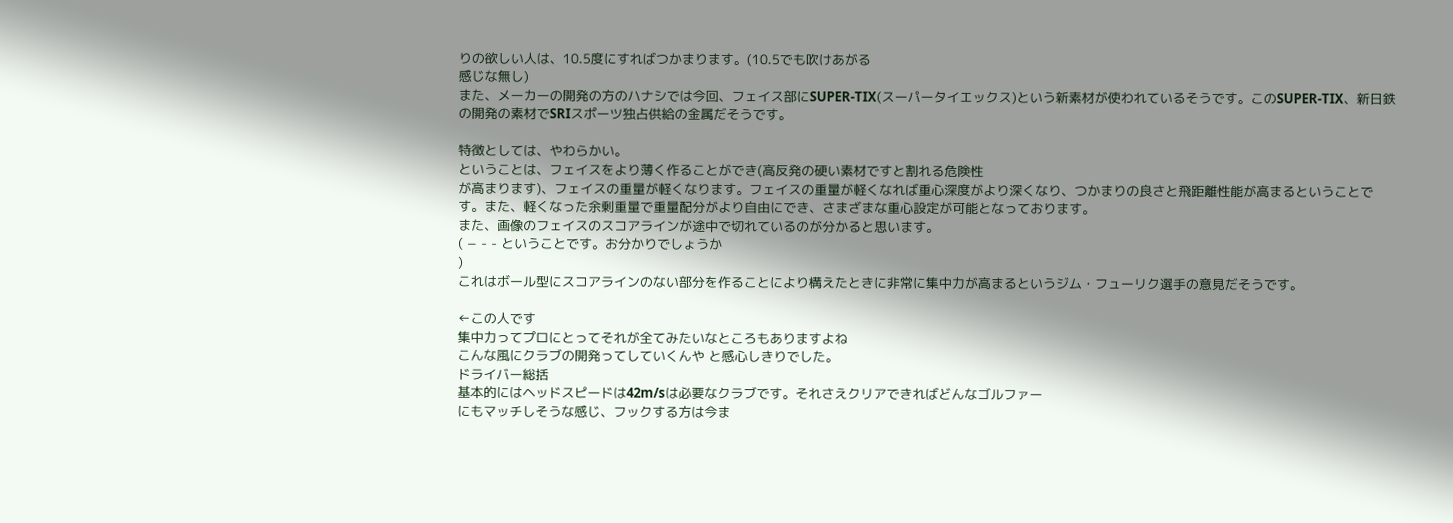りの欲しい人は、10.5度にすればつかまります。(10.5でも吹けあがる
感じな無し)
また、メーカーの開発の方のハナシでは今回、フェイス部にSUPER-TIX(スーパータイエックス)という新素材が使われているそうです。このSUPER-TIX、新日鉄の開発の素材でSRIスポーツ独占供給の金属だそうです。

特徴としては、やわらかい。
ということは、フェイスをより薄く作ることができ(高反発の硬い素材ですと割れる危険性
が高まります)、フェイスの重量が軽くなります。フェイスの重量が軽くなれば重心深度がより深くなり、つかまりの良さと飛距離性能が高まるということです。また、軽くなった余剰重量で重量配分がより自由にでき、さまざまな重心設定が可能となっております。
また、画像のフェイスのスコアラインが途中で切れているのが分かると思います。
( − - - ということです。お分かりでしょうか
)
これはボール型にスコアラインのない部分を作ることにより構えたときに非常に集中力が高まるというジム・フューリク選手の意見だそうです。

←この人です
集中力ってプロにとってそれが全てみたいなところもありますよね
こんな風にクラブの開発ってしていくんや と感心しきりでした。
ドライバー総括
基本的にはヘッドスピードは42m/sは必要なクラブです。それさえクリアできればどんなゴルファー
にもマッチしそうな感じ、フックする方は今ま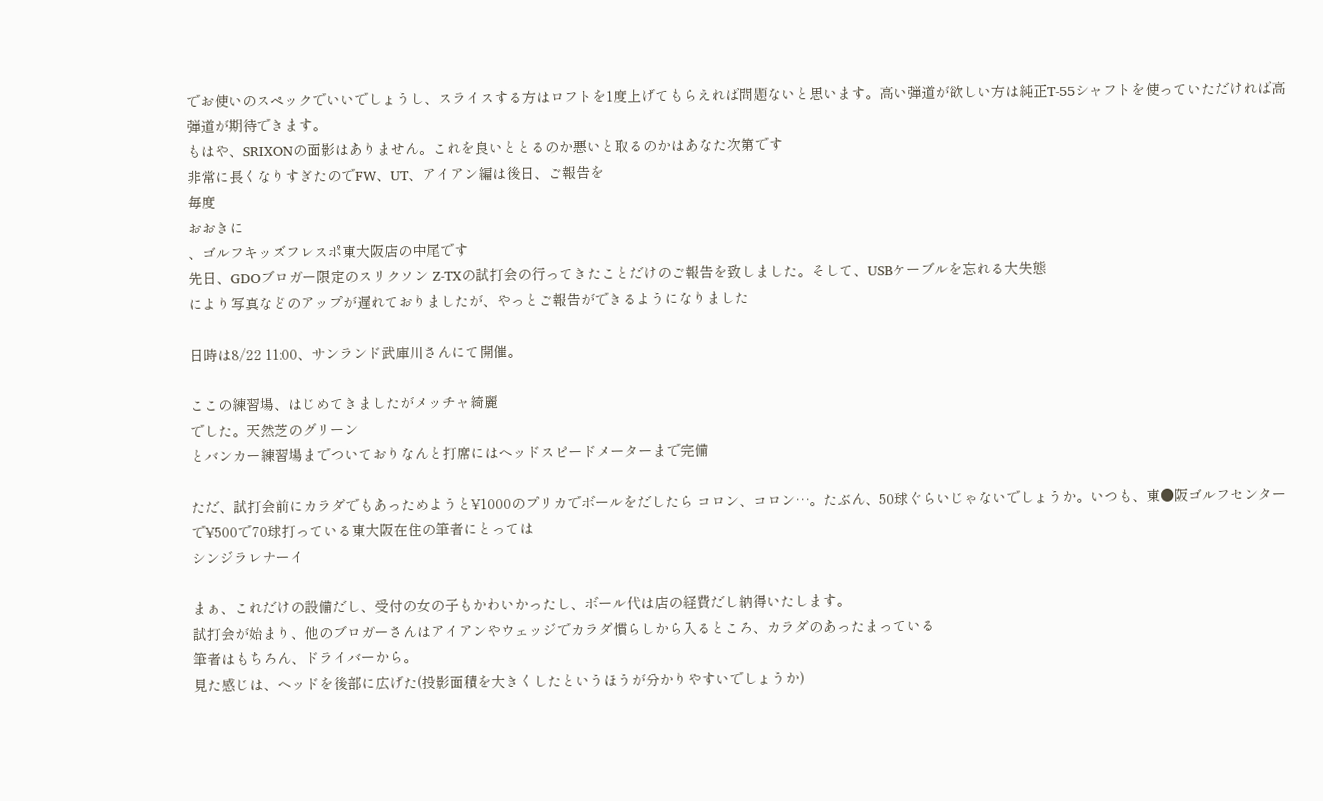でお使いのスペックでいいでしょうし、スライスする方はロフトを1度上げてもらえれば問題ないと思います。高い弾道が欲しい方は純正T-55シャフトを使っていただければ高弾道が期待できます。
もはや、SRIXONの面影はありません。これを良いととるのか悪いと取るのかはあなた次第です
非常に長くなりすぎたのでFW、UT、アイアン編は後日、ご報告を
毎度
おおきに
、ゴルフキッズフレスポ東大阪店の中尾です
先日、GDOブロガー限定のスリクソン Z-TXの試打会の行ってきたことだけのご報告を致しました。そして、USBケーブルを忘れる大失態
により写真などのアップが遅れておりましたが、やっとご報告ができるようになりました

日時は8/22 11:00、サンランド武庫川さんにて開催。

ここの練習場、はじめてきましたがメッチャ綺麗
でした。天然芝のグリーン
とバンカー練習場までついておりなんと打席にはヘッドスピードメーターまで完備

ただ、試打会前にカラダでもあっためようと¥1000のプリカでボールをだしたら コロン、コロン…。たぶん、50球ぐらいじゃないでしょうか。いつも、東●阪ゴルフセンターで¥500で70球打っている東大阪在住の筆者にとっては
シンジラレナーイ

まぁ、これだけの設備だし、受付の女の子もかわいかったし、ボール代は店の経費だし納得いたします。
試打会が始まり、他のブロガーさんはアイアンやウェッジでカラダ慣らしから入るところ、カラダのあったまっている
筆者はもちろん、ドライバーから。
見た感じは、ヘッドを後部に広げた(投影面積を大きくしたというほうが分かりやすいでしょうか)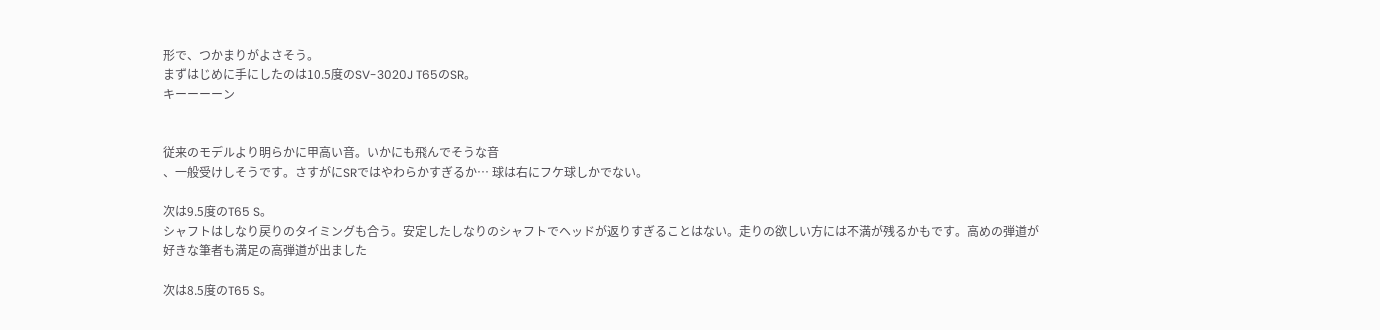形で、つかまりがよさそう。
まずはじめに手にしたのは10.5度のSV-3020J T65のSR。
キーーーーン


従来のモデルより明らかに甲高い音。いかにも飛んでそうな音
、一般受けしそうです。さすがにSRではやわらかすぎるか… 球は右にフケ球しかでない。

次は9.5度のT65 S。
シャフトはしなり戻りのタイミングも合う。安定したしなりのシャフトでヘッドが返りすぎることはない。走りの欲しい方には不満が残るかもです。高めの弾道が好きな筆者も満足の高弾道が出ました

次は8.5度のT65 S。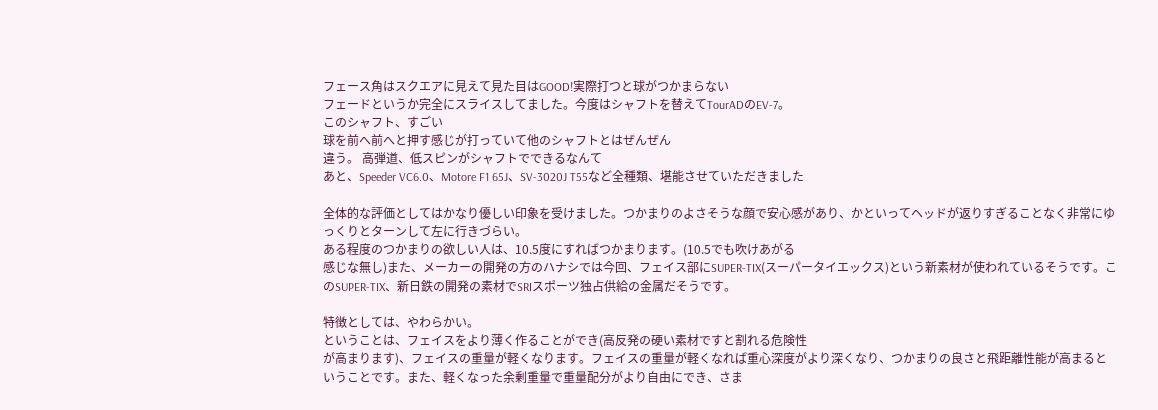フェース角はスクエアに見えて見た目はGOOD!実際打つと球がつかまらない
フェードというか完全にスライスしてました。今度はシャフトを替えてTourADのEV-7。
このシャフト、すごい
球を前へ前へと押す感じが打っていて他のシャフトとはぜんぜん
違う。 高弾道、低スピンがシャフトでできるなんて
あと、Speeder VC6.0、Motore F1 65J、SV-3020J T55など全種類、堪能させていただきました

全体的な評価としてはかなり優しい印象を受けました。つかまりのよさそうな顔で安心感があり、かといってヘッドが返りすぎることなく非常にゆっくりとターンして左に行きづらい。
ある程度のつかまりの欲しい人は、10.5度にすればつかまります。(10.5でも吹けあがる
感じな無し)また、メーカーの開発の方のハナシでは今回、フェイス部にSUPER-TIX(スーパータイエックス)という新素材が使われているそうです。このSUPER-TIX、新日鉄の開発の素材でSRIスポーツ独占供給の金属だそうです。

特徴としては、やわらかい。
ということは、フェイスをより薄く作ることができ(高反発の硬い素材ですと割れる危険性
が高まります)、フェイスの重量が軽くなります。フェイスの重量が軽くなれば重心深度がより深くなり、つかまりの良さと飛距離性能が高まるということです。また、軽くなった余剰重量で重量配分がより自由にでき、さま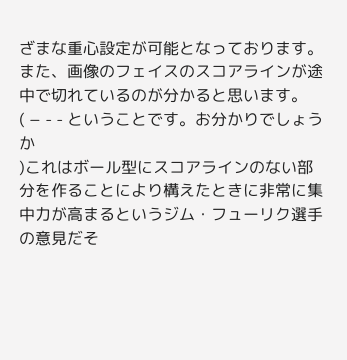ざまな重心設定が可能となっております。また、画像のフェイスのスコアラインが途中で切れているのが分かると思います。
( − - - ということです。お分かりでしょうか
)これはボール型にスコアラインのない部分を作ることにより構えたときに非常に集中力が高まるというジム・フューリク選手の意見だそ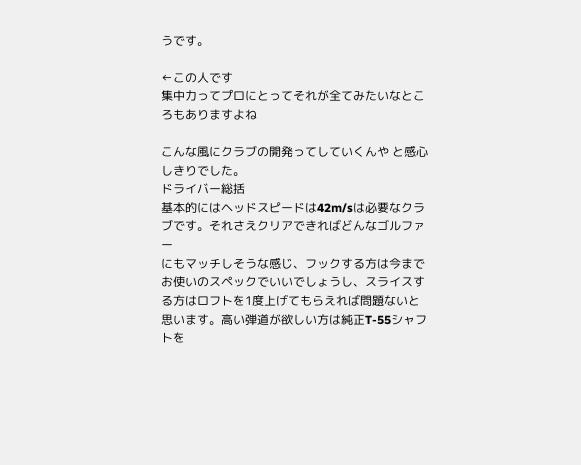うです。

←この人です
集中力ってプロにとってそれが全てみたいなところもありますよね

こんな風にクラブの開発ってしていくんや と感心しきりでした。
ドライバー総括
基本的にはヘッドスピードは42m/sは必要なクラブです。それさえクリアできればどんなゴルファー
にもマッチしそうな感じ、フックする方は今までお使いのスペックでいいでしょうし、スライスする方はロフトを1度上げてもらえれば問題ないと思います。高い弾道が欲しい方は純正T-55シャフトを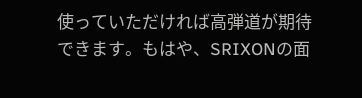使っていただければ高弾道が期待できます。もはや、SRIXONの面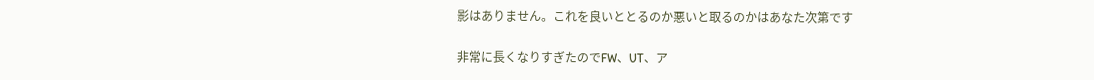影はありません。これを良いととるのか悪いと取るのかはあなた次第です

非常に長くなりすぎたのでFW、UT、ア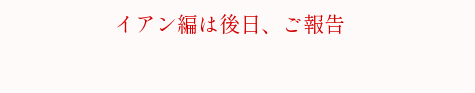イアン編は後日、ご報告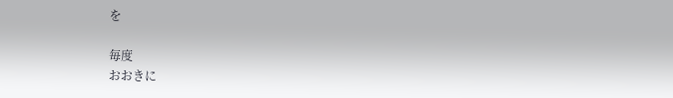を

毎度
おおきに